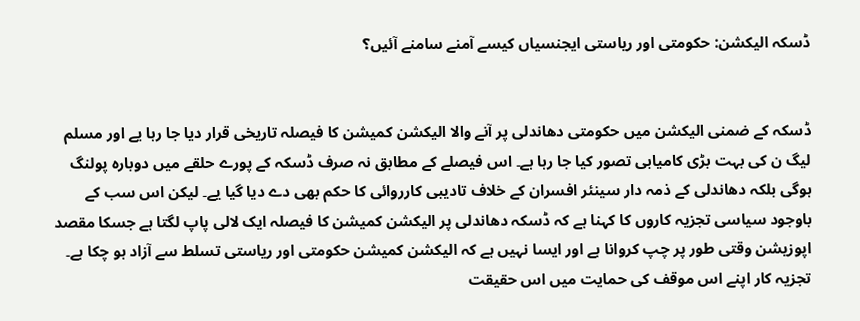ڈسکہ الیکشن: حکومتی اور ریاستی ایجنسیاں کیسے آمنے سامنے آئیں؟


ڈسکہ کے ضمنی الیکشن میں حکومتی دھاندلی پر آنے والا الیکشن کمیشن کا فیصلہ تاریخی قرار دیا جا رہا یے اور مسلم لیگ ن کی بہت بڑی کامیابی تصور کیا جا رہا ہے۔ اس فیصلے کے مطابق نہ صرف ڈسکہ کے پورے حلقے میں دوبارہ پولنگ ہوگی بلکہ دھاندلی کے ذمہ دار سینئر افسران کے خلاف تادیبی کارروائی کا حکم بھی دے دیا گیا یے۔ لیکن اس سب کے باوجود سیاسی تجزیہ کاروں کا کہنا ہے کہ ڈسکہ دھاندلی پر الیکشن کمیشن کا فیصلہ ایک لالی پاپ لگتا ہے جسکا مقصد اپوزیشن وقتی طور پر چپ کروانا ہے اور ایسا نہیں ہے کہ الیکشن کمیشن حکومتی اور ریاستی تسلط سے آزاد ہو چکا ہے۔ تجزیہ کار اپنے اس موقف کی حمایت میں اس حقیقت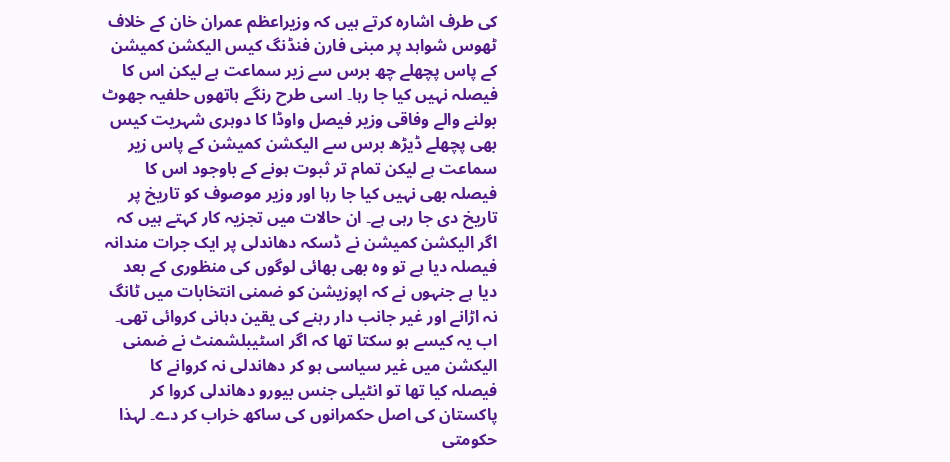کی طرف اشارہ کرتے ہیں کہ وزیراعظم عمران خان کے خلاف ٹھوس شواہد پر مبنی فارن فنڈنگ کیس الیکشن کمیشن کے پاس پچھلے چھ برس سے زیر سماعت ہے لیکن اس کا فیصلہ نہیں کیا جا رہا۔ اسی طرح رنگے ہاتھوں حلفیہ جھوٹ بولنے والے وفاقی وزیر فیصل واوڈا کا دوہری شہریت کیس بھی پچھلے ڈیڑھ برس سے الیکشن کمیشن کے پاس زیر سماعت ہے لیکن تمام تر ثبوت ہونے کے باوجود اس کا فیصلہ بھی نہیں کیا جا رہا اور وزیر موصوف کو تاریخ پر تاریخ دی جا رہی ہے۔ ان حالات میں تجزیہ کار کہتے ہیں کہ اگر الیکشن کمیشن نے ڈسکہ دھاندلی پر ایک جرات مندانہ فیصلہ دیا ہے تو وہ بھی بھائی لوگوں کی منظوری کے بعد دیا ہے جنہوں نے کہ اپوزیشن کو ضمنی انتخابات میں ٹانگ نہ اڑانے اور غیر جانب دار رہنے کی یقین دہانی کروائی تھی۔
اب یہ کیسے ہو سکتا تھا کہ اگر اسٹیبلشمنٹ نے ضمنی الیکشن میں غیر سیاسی ہو کر دھاندلی نہ کروانے کا فیصلہ کیا تھا تو انٹیلی جنس بیورو دھاندلی کروا کر پاکستان کی اصل حکمرانوں کی ساکھ خراب کر دے۔ لہذا حکومتی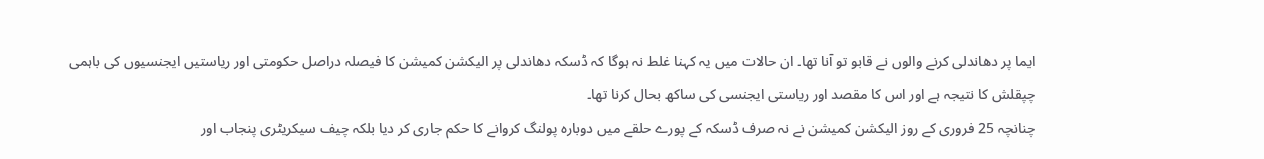ایما پر دھاندلی کرنے والوں نے قابو تو آنا تھا۔ ان حالات میں یہ کہنا غلط نہ ہوگا کہ ڈسکہ دھاندلی پر الیکشن کمیشن کا فیصلہ دراصل حکومتی اور ریاستیں ایجنسیوں کی باہمی چپقلش کا نتیجہ ہے اور اس کا مقصد اور ریاستی ایجنسی کی ساکھ بحال کرنا تھا۔
چنانچہ 25 فروری کے روز الیکشن کمیشن نے نہ صرف ڈسکہ کے پورے حلقے میں دوبارہ پولنگ کروانے کا حکم جاری کر دیا بلکہ چیف سیکریٹری پنجاب اور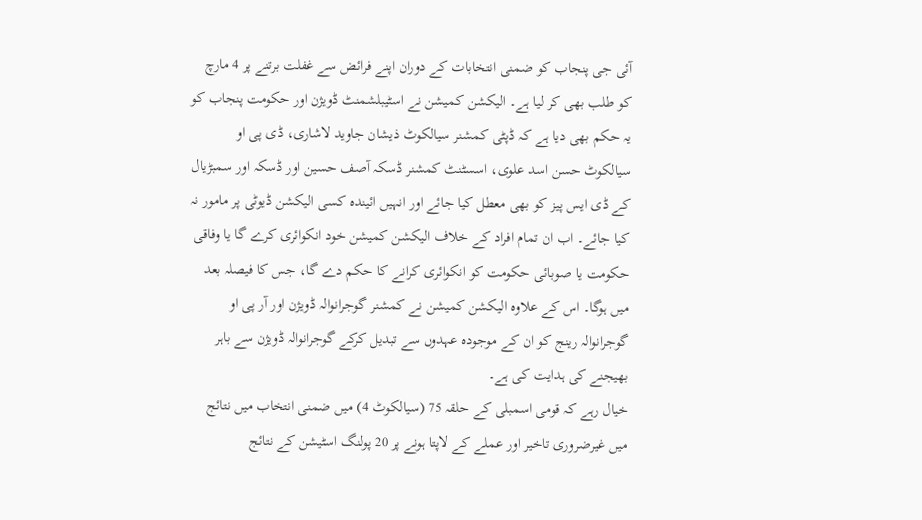آئی جی پنجاب کو ضمنی انتخابات کے دوران اپنے فرائض سے غفلت برتنے پر 4 مارچ کو طلب بھی کر لیا ہے۔ الیکشن کمیشن نے اسٹیبلشمنٹ ڈویژن اور حکومت پنجاب کو یہ حکم بھی دیا ہے کہ ڈپٹی کمشنر سیالکوٹ ذیشان جاوید لاشاری، ڈی پی او سیالکوٹ حسن اسد علوی، اسسٹنٹ کمشنر ڈسکہ آصف حسین اور ڈسکہ اور سمبڑیال کے ڈی ایس پیز کو بھی معطل کیا جائے اور انہیں ائیندہ کسی الیکشن ڈیوٹی پر مامور نہ کیا جائے۔ اب ان تمام افراد کے خلاف الیکشن کمیشن خود انکوائری کرے گا یا وفاقی حکومت یا صوبائی حکومت کو انکوائری کرانے کا حکم دے گا، جس کا فیصلہ بعد میں ہوگا۔ اس کے علاوہ الیکشن کمیشن نے کمشنر گوجرانوالہ ڈویژن اور آر پی او گوجرانوالہ رینج کو ان کے موجودہ عہدوں سے تبدیل کرکے گوجرانوالہ ڈویژن سے باہر بھیجنے کی ہدایت کی ہے۔
خیال رہے کہ قومی اسمبلی کے حلقہ 75 (سیالکوٹ 4) میں ضمنی انتخاب میں نتائج میں غیرضروری تاخیر اور عملے کے لاپتا ہونے پر 20 پولنگ اسٹیشن کے نتائج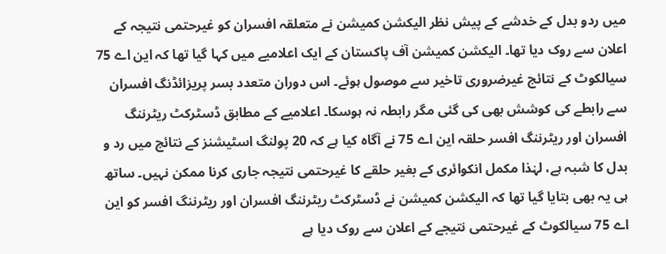میں ردو بدل کے خدشے کے پیش نظر الیکشن کمیشن نے متعلقہ افسران کو غیرحتمی نتیجہ کے اعلان سے روک دیا تھا۔ الیکشن کمیشن آف پاکستان کے ایک اعلامیے میں کہا گیا تھا کہ این اے 75 سیالکوٹ کے نتائج غیرضروری تاخیر سے موصول ہوئے۔ اس دوران متعدد بسر پریزائڈنگ افسران سے رابطے کی کوشش بھی کی گئی مگر رابطہ نہ ہوسکا۔ اعلامیے کے مطابق ڈسٹرکٹ ریٹرننگ افسران اور ریٹرننگ افسر حلقہ این اے 75 نے آگاہ کیا ہے کہ 20 پولنگ اسٹیشنز کے نتائج میں رد و بدل کا شبہ ہے، لہٰذا مکمل انکوائری کے بغیر حلقے کا غیرحتمی نتیجہ جاری کرنا ممکن نہیں۔ ساتھ ہی یہ بھی بتایا گیا تھا کہ الیکشن کمیشن نے ڈسٹرکٹ ریٹرننگ افسران اور ریٹرننگ افسر کو این اے 75 سیالکوٹ کے غیرحتمی نتیجے کے اعلان سے روک دیا ہے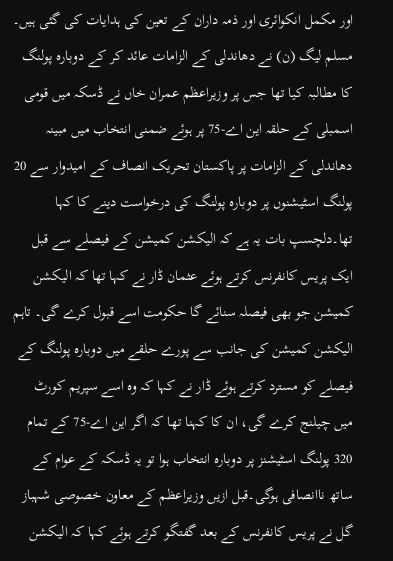اور مکمل انکوائری اور ذمہ داران کے تعین کی ہدایات کی گئی ہیں۔
مسلم لیگ (ن) نے دھاندلی کے الزامات عائد کر کے دوبارہ پولنگ کا مطالبہ کیا تھا جس پر وزیراعظم عمران خاں نے ڈسکہ میں قومی اسمبلی کے حلقہ این اے-75 پر ہوئے ضمنی انتخاب میں مبینہ دھاندلی کے الزامات پر پاکستان تحریک انصاف کے امیدوار سے 20 پولنگ اسٹیشنوں پر دوبارہ پولنگ کی درخواست دینے کا کہا تھا۔دلچسپ بات یہ ہے کہ الیکشن کمیشن کے فیصلے سے قبل ایک پریس کانفرنس کرتے ہوئے عثمان ڈار نے کہا تھا کہ الیکشن کمیشن جو بھی فیصلہ سنائے گا حکومت اسے قبول کرے گی۔ تاہم الیکشن کمیشن کی جانب سے پورے حلقے میں دوبارہ پولنگ کے فیصلے کو مسترد کرتے ہوئے ڈار نے کہا کہ وہ اسے سپریم کورٹ میں چیلنج کرے گی، ان کا کہنا تھا کہ اگر این اے-75 کے تمام 320 پولنگ اسٹیشنز پر دوبارہ انتخاب ہوا تو یہ ڈسکہ کے عوام کے ساتھ ناانصافی ہوگی۔قبل ازیں وزیراعظم کے معاون خصوصی شہباز گل نے پریس کانفرنس کے بعد گفتگو کرتے ہوئے کہا کہ الیکشن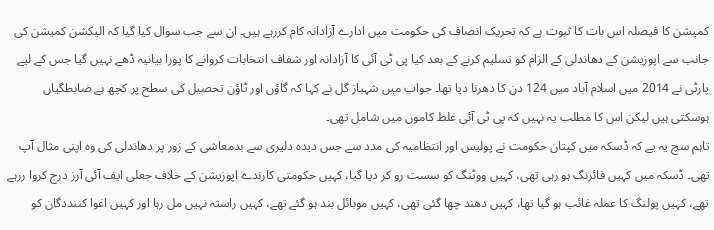کمیشن کا فیصلہ اس بات کا ثبوت ہے کہ تحریک انصاف کی حکومت میں ادارے آزادانہ کام کررہے ہیں۔ ان سے جب سوال کیا گیا کہ الیکشن کمیشن کی جانب سے اپوزیشن کے دھاندلی کے الزام کو تسلیم کرنے کے بعد کیا پی ٹی آئی کا آزادانہ اور شفاف انتخابات کروانے کا پورا بیانیہ ڈھے نہیں گیا جس کے لیے پارٹی نے 2014 میں اسلام آباد میں 124 دن کا دھرنا دیا تھا۔ جواب میں شہباز گل نے کہا کہ گاؤں اور ٹاؤن تحصیل کی سطح پر کچھ بے ضابطگیاں ہوسکتی ہیں لیکن اس کا مطلب یہ نہیں کہ پی ٹی آئی غلط کاموں میں شامل تھی۔
تاہم سچ یہ یے کہ ڈسکہ میں کپتان حکومت نے پولیس اور انتظامیہ کی مدد سے جس دیدہ دلیری سے بدمعاشی کے زور پر دھاندلی کی وہ اپنی مثال آپ تھی۔ ڈسکہ میں کہیں فائرنگ ہو رہی تھی، کہیں ووٹنگ کو سست رو کر دیا گیا، کہیں حکومتی کارندے اپوزیشن کے خلاف جعلی ایف آئی آرز درج کروا ررہے تھے، کہیں پولنگ کا عملہ غائب ہو گیا تھا، کہیں دھند چھا گئی تھی، کہیں موبائل بند ہو گئے تھے، کہیں راستہ نہیں مل رہا اور کہیں اغوا کننددگان کو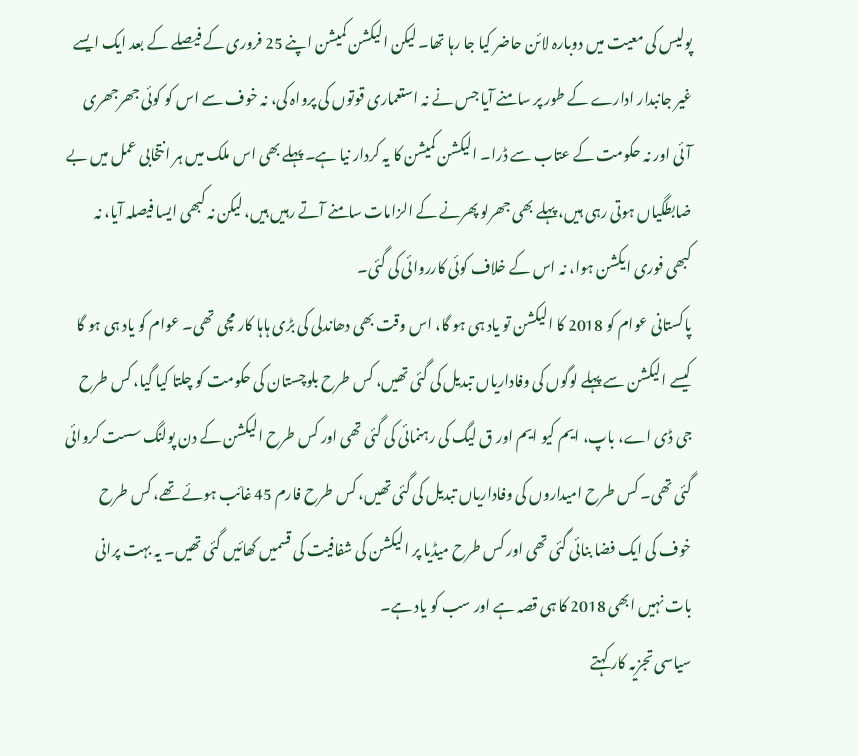پولیس کی معیت میں دوبارہ لائن حاضر کیا جا رہا تھا۔ لیکن الیکشن کمیشن اپنے 25 فروری کے فیصلے کے بعد ایک ایسے غیر جانبدار ادارے کے طور پر سامنے آیا جس نے نہ استعماری قوتوں کی پرواہ کی، نہ خوف سے اس کو کوئی جھرجھری آئی اور نہ حکومت کے عتاب سے ڈرا۔ الیکشن کمیشن کا یہ کردار نیا ہے۔ پہلے بھی اس ملک میں ہر انتخابی عمل میں بے ضابطگیاں ہوتی رہی ہیں، پہلے بھی جھرلو پھرنے کے الزامات سامنے آتے رہیں ہیں، لیکن نہ کبھی ایسا فیصلہ آیا، نہ کبھی فوری ایکشن ہوا، نہ اس کے خلاف کوئی کارروائی کی گئی۔
پاکستانی عوام کو 2018 کا الیکشن تو یاد ہی ہو گا، اس وقت بھی دھاندلی کی بڑی ہاہا کار مچی تھی۔ عوام کو یاد ہی ہو گا کیسے الیکشن سے پہلے لوگوں کی وفاداریاں تبدیل کی گئی تھیں، کس طرح بلوچستان کی حکومت کو چلتا کیا گیا، کس طرح جی ڈی اے، باپ، ایم کیو ایم اور ق لیگ کی رہنمائی کی گئی تھی اور کس طرح الیکشن کے دن پولنگ سست کروائی گئی تھی۔ کس طرح امیداروں کی وفاداریاں تبدیل کی گئی تھیں، کس طرح فارم 45 غائب ہوئے تھے، کس طرح خوف کی ایک فضا بنائی گئی تھی اور کس طرح میڈیا پر الیکشن کی شفافیت کی قسمیں کھائیں گئی تھیں۔ یہ بہت پرانی بات نہیں ابھی 2018 کا ہی قصہ ہے اور سب کو یاد ہے۔
سیاسی تجزیہ کار کہتے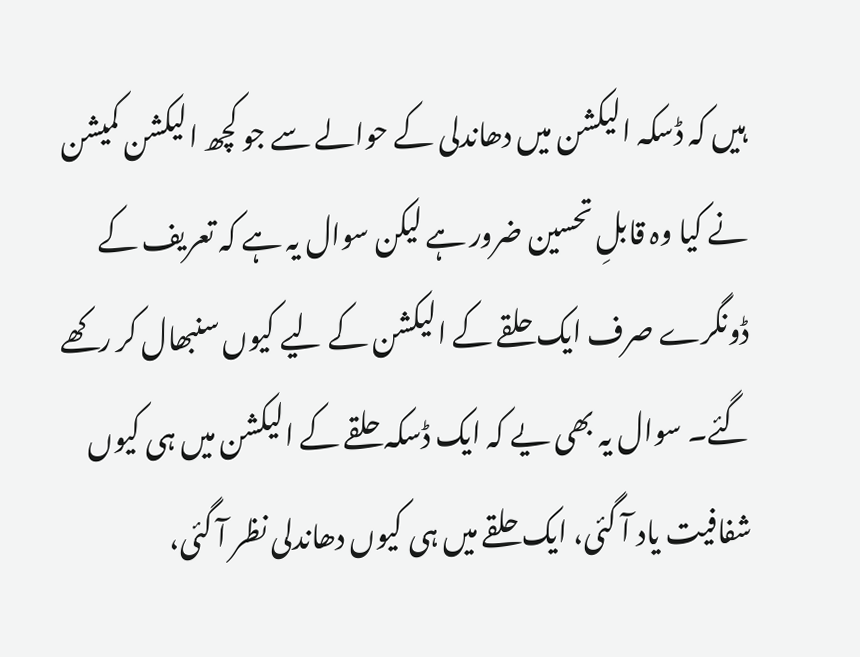ہیں کہ ڈسکہ الیکشن میں دھاندلی کے حوالے سے جو کچھ الیکشن کمیشن نے کیا وہ قابلِ تحسین ضرور ہے لیکن سوال یہ ہے کہ تعریف کے ڈونگرے صرف ایک حلقے کے الیکشن کے لیے کیوں سنبھال کر رکھے گئے۔ سوال یہ بھی یے کہ ایک ڈسکہ حلقے کے الیکشن میں ہی کیوں شفافیت یاد آ گئی، ایک حلقے میں ہی کیوں دھاندلی نظر آ گئی،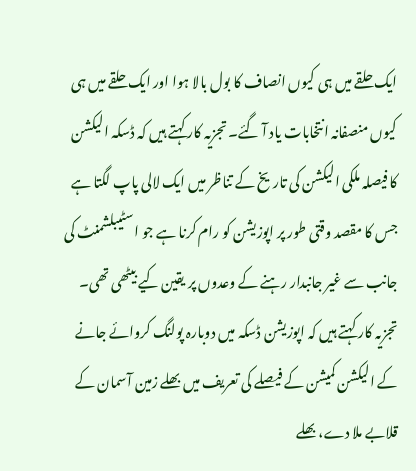ایک حلقے میں ہی کیوں انصاف کا بول بالا ہوا اور ایک حلقے میں ہی کیوں منصفانہ انتخابات یاد آ گئے۔ تجزیہ کار کہتے ہیں کہ ڈسکہ الیکشن کا فیصلہ ملکی الیکشن کی تاریخ کے تناظر میں ایک لالی پاپ لگتا ہے جس کا مقصد وقتی طور پر اپوزیشن کو رام کرنا ہے جو اسٹیبلشمنٹ کی جانب سے غیر جانبدار رہنے کے وعدوں پر یقین کیے بیٹھی تھی۔ تجزیہ کار کہتے ہیں کہ اپوزیشن ڈسکہ میں دوبارہ پولنگ کروائے جانے کے الیکشن کمیشن کے فیصلے کی تعریف میں بھلے زمین آسمان کے قلابے ملا دے، بھلے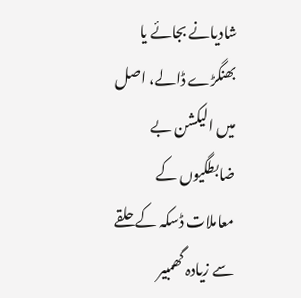شادیانے بجائے یا بھنگڑے ڈالے، اصل میں الیکشن بے ضابطگیوں کے معاملات ڈسکہ کے حلقے سے زیادہ گھمبیر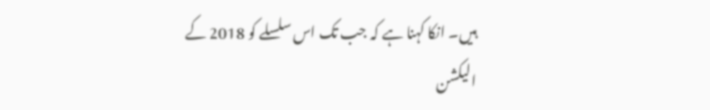ہیں۔ انکا کہنا ہے کہ جب تک اس سلسلے کو 2018 کے الیکشن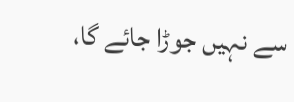سے نہیں جوڑا جائے گا،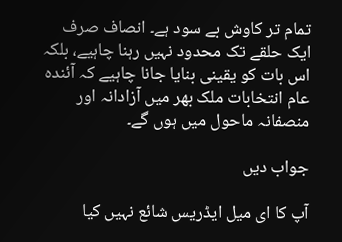تمام تر کاوش بے سود ہے۔ انصاف صرف ایک حلقے تک محدود نہیں رہنا چاہیے، بلکہ اس بات کو یقینی بنایا جانا چاہیے کہ آئندہ عام انتخابات ملک بھر میں آزادانہ اور منصفانہ ماحول میں ہوں گے۔

جواب دیں

آپ کا ای میل ایڈریس شائع نہیں کیا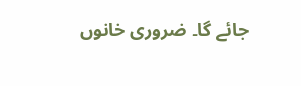جائے گا۔ ضروری خانوں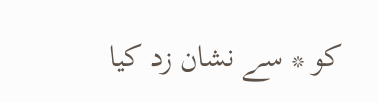کو * سے نشان زد کیا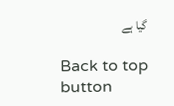گیا ہے

Back to top button